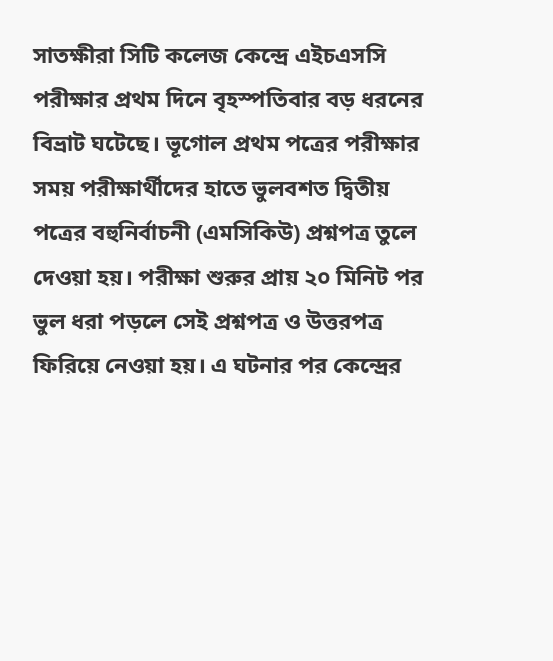সাতক্ষীরা সিটি কলেজ কেন্দ্রে এইচএসসি পরীক্ষার প্রথম দিনে বৃহস্পতিবার বড় ধরনের বিভ্রাট ঘটেছে। ভূগোল প্রথম পত্রের পরীক্ষার সময় পরীক্ষার্থীদের হাতে ভুলবশত দ্বিতীয় পত্রের বহুনির্বাচনী (এমসিকিউ) প্রশ্নপত্র তুলে দেওয়া হয়। পরীক্ষা শুরুর প্রায় ২০ মিনিট পর ভুল ধরা পড়লে সেই প্রশ্নপত্র ও উত্তরপত্র ফিরিয়ে নেওয়া হয়। এ ঘটনার পর কেন্দ্রের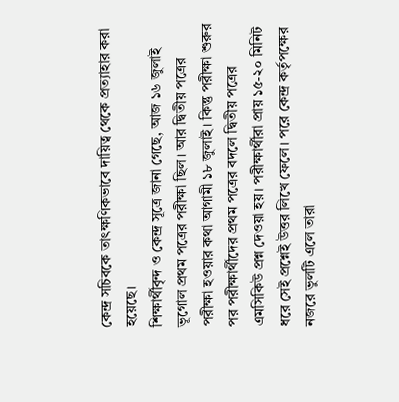কেন্দ্র সচিবকে তাৎক্ষণিকভাবে দায়িত্ব থেকে প্রত্যাহার করা হয়েছে।
শিক্ষার্থীবৃন্দ ও কেন্দ্র সূত্রে জানা গেছে, আজ ১৬ জুলাই ভূগোল প্রথম পত্রের পরীক্ষা ছিল। আর দ্বিতীয় পত্রের পরীক্ষা হওয়ার কথা আগামী ১৮ জুলাই। কিন্তু পরীক্ষা শুরুর পর পরীক্ষার্থীদের প্রথম পত্রের বদলে দ্বিতীয় পত্রের এমসিকিউ প্রশ্ন দেওয়া হয়। পরীক্ষার্থীরা প্রায় ১৫-২০ মিনিট ধরে সেই প্রশ্নেই উত্তর লিখে ফেলে। পরে কেন্দ্র কর্তৃপক্ষের নজরে ভুলটি এলে তারা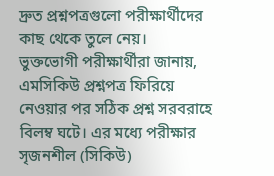দ্রুত প্রশ্নপত্রগুলো পরীক্ষার্থীদের কাছ থেকে তুলে নেয়।
ভুক্তভোগী পরীক্ষার্থীরা জানায়, এমসিকিউ প্রশ্নপত্র ফিরিয়ে নেওয়ার পর সঠিক প্রশ্ন সরবরাহে বিলম্ব ঘটে। এর মধ্যে পরীক্ষার সৃজনশীল (সিকিউ)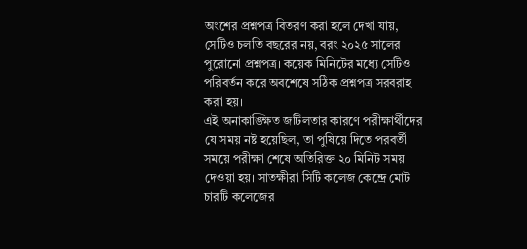অংশের প্রশ্নপত্র বিতরণ করা হলে দেখা যায়, সেটিও চলতি বছরের নয়, বরং ২০২৫ সালের পুরোনো প্রশ্নপত্র। কয়েক মিনিটের মধ্যে সেটিও পরিবর্তন করে অবশেষে সঠিক প্রশ্নপত্র সরবরাহ করা হয়।
এই অনাকাঙ্ক্ষিত জটিলতার কারণে পরীক্ষার্থীদের যে সময় নষ্ট হয়েছিল, তা পুষিয়ে দিতে পরবর্তী সময়ে পরীক্ষা শেষে অতিরিক্ত ২০ মিনিট সময় দেওয়া হয়। সাতক্ষীরা সিটি কলেজ কেন্দ্রে মোট চারটি কলেজের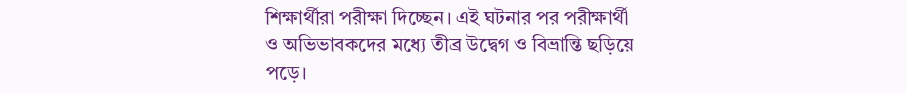শিক্ষার্থীরা পরীক্ষা দিচ্ছেন। এই ঘটনার পর পরীক্ষার্থী ও অভিভাবকদের মধ্যে তীব্র উদ্বেগ ও বিভ্রান্তি ছড়িয়ে পড়ে।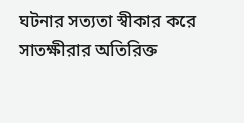ঘটনার সত্যতা স্বীকার করে সাতক্ষীরার অতিরিক্ত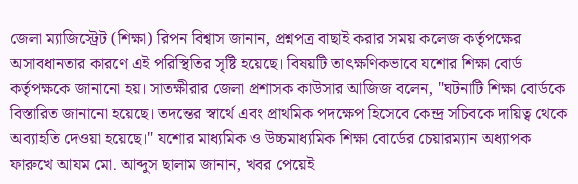জেলা ম্যাজিস্ট্রেট (শিক্ষা) রিপন বিশ্বাস জানান, প্রশ্নপত্র বাছাই করার সময় কলেজ কর্তৃপক্ষের অসাবধানতার কারণে এই পরিস্থিতির সৃষ্টি হয়েছে। বিষয়টি তাৎক্ষণিকভাবে যশোর শিক্ষা বোর্ড কর্তৃপক্ষকে জানানো হয়। সাতক্ষীরার জেলা প্রশাসক কাউসার আজিজ বলেন, "ঘটনাটি শিক্ষা বোর্ডকে বিস্তারিত জানানো হয়েছে। তদন্তের স্বার্থে এবং প্রাথমিক পদক্ষেপ হিসেবে কেন্দ্র সচিবকে দায়িত্ব থেকে অব্যাহতি দেওয়া হয়েছে।" যশোর মাধ্যমিক ও উচ্চমাধ্যমিক শিক্ষা বোর্ডের চেয়ারম্যান অধ্যাপক ফারুখে আযম মো. আব্দুস ছালাম জানান, খবর পেয়েই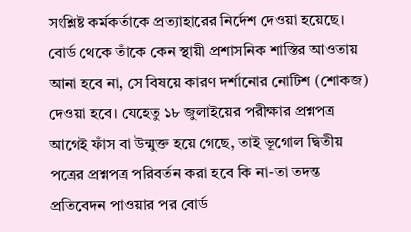সংশ্লিষ্ট কর্মকর্তাকে প্রত্যাহারের নির্দেশ দেওয়া হয়েছে। বোর্ড থেকে তাঁকে কেন স্থায়ী প্রশাসনিক শাস্তির আওতায় আনা হবে না, সে বিষয়ে কারণ দর্শানোর নোটিশ (শোকজ) দেওয়া হবে। যেহেতু ১৮ জুলাইয়ের পরীক্ষার প্রশ্নপত্র আগেই ফাঁস বা উন্মুক্ত হয়ে গেছে, তাই ভূগোল দ্বিতীয় পত্রের প্রশ্নপত্র পরিবর্তন করা হবে কি না-তা তদন্ত প্রতিবেদন পাওয়ার পর বোর্ড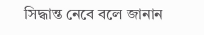সিদ্ধান্ত নেবে বলে জানান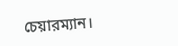চেয়ারম্যান।